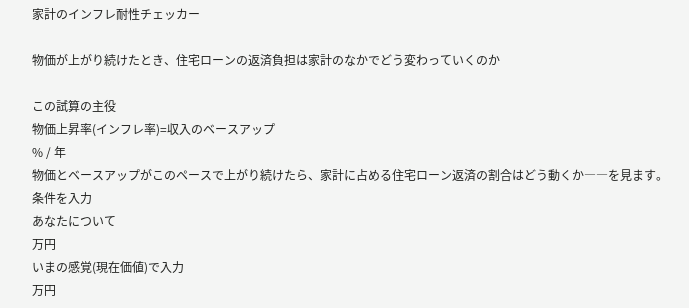家計のインフレ耐性チェッカー

物価が上がり続けたとき、住宅ローンの返済負担は家計のなかでどう変わっていくのか

この試算の主役
物価上昇率(インフレ率)=収入のベースアップ
% / 年
物価とベースアップがこのペースで上がり続けたら、家計に占める住宅ローン返済の割合はどう動くか――を見ます。
条件を入力
あなたについて
万円
いまの感覚(現在価値)で入力
万円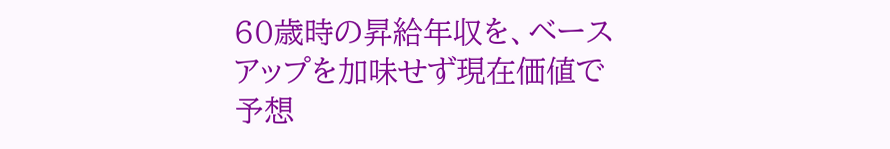60歳時の昇給年収を、ベースアップを加味せず現在価値で予想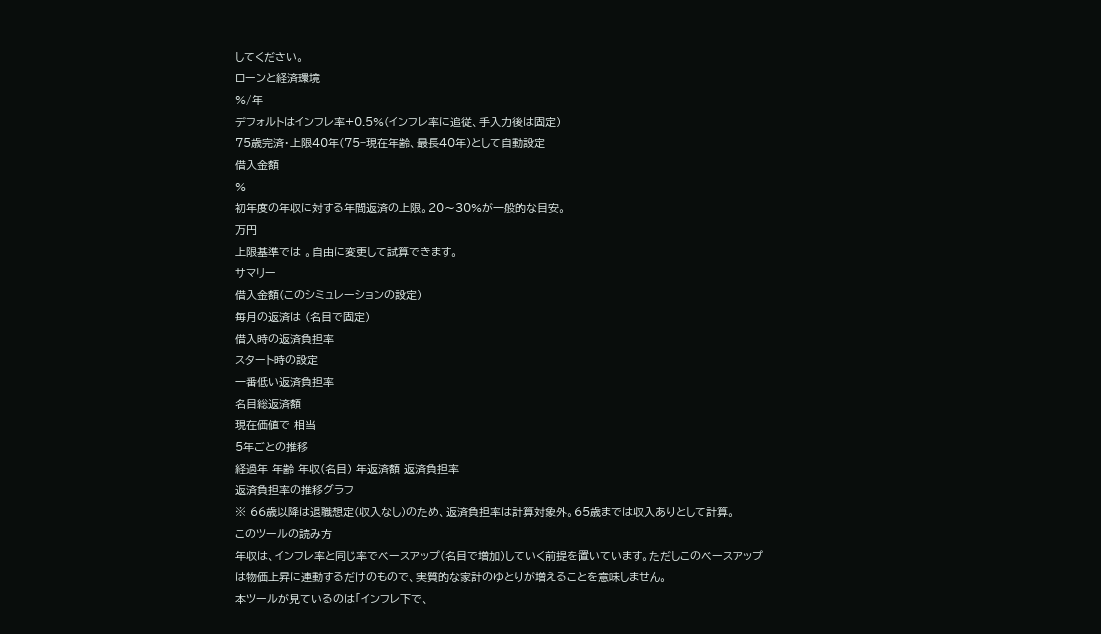してください。
ローンと経済環境
%/年
デフォルトはインフレ率+0.5%(インフレ率に追従、手入力後は固定)
75歳完済・上限40年(75−現在年齢、最長40年)として自動設定
借入金額
%
初年度の年収に対する年間返済の上限。20〜30%が一般的な目安。
万円
上限基準では 。自由に変更して試算できます。
サマリー
借入金額(このシミュレーションの設定)
毎月の返済は (名目で固定)
借入時の返済負担率
スタート時の設定
一番低い返済負担率
名目総返済額
現在価値で 相当
5年ごとの推移
経過年 年齢 年収(名目) 年返済額 返済負担率
返済負担率の推移グラフ
※ 66歳以降は退職想定(収入なし)のため、返済負担率は計算対象外。65歳までは収入ありとして計算。
このツールの読み方
年収は、インフレ率と同じ率でベースアップ(名目で増加)していく前提を置いています。ただしこのベースアップは物価上昇に連動するだけのもので、実質的な家計のゆとりが増えることを意味しません。
本ツールが見ているのは「インフレ下で、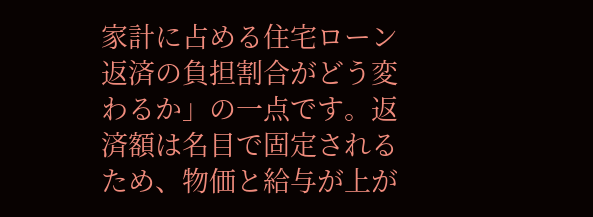家計に占める住宅ローン返済の負担割合がどう変わるか」の一点です。返済額は名目で固定されるため、物価と給与が上が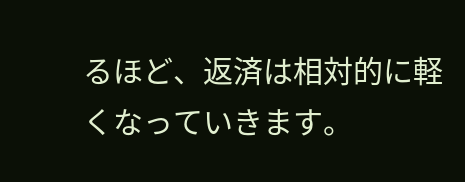るほど、返済は相対的に軽くなっていきます。